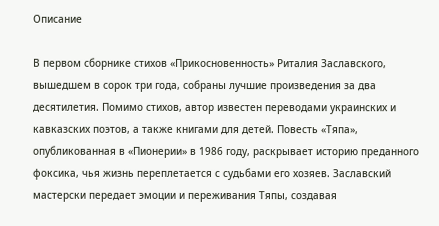Описание

В первом сборнике стихов «Прикосновенность» Риталия Заславского, вышедшем в сорок три года, собраны лучшие произведения за два десятилетия. Помимо стихов, автор известен переводами украинских и кавказских поэтов, а также книгами для детей. Повесть «Тяпа», опубликованная в «Пионерии» в 1986 году, раскрывает историю преданного фоксика, чья жизнь переплетается с судьбами его хозяев. Заславский мастерски передает эмоции и переживания Тяпы, создавая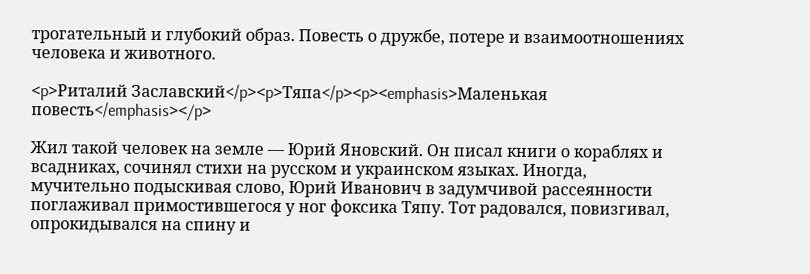трогательный и глубокий образ. Повесть о дружбе, потере и взаимоотношениях человека и животного.

<p>Риталий Заславский</p><p>Тяпа</p><p><emphasis>Маленькая повесть</emphasis></p>

Жил такой человек на земле — Юрий Яновский. Он писал книги о кораблях и всадниках, сочинял стихи на русском и украинском языках. Иногда, мучительно подыскивая слово, Юрий Иванович в задумчивой рассеянности поглаживал примостившегося у ног фоксика Тяпу. Тот радовался, повизгивал, опрокидывался на спину и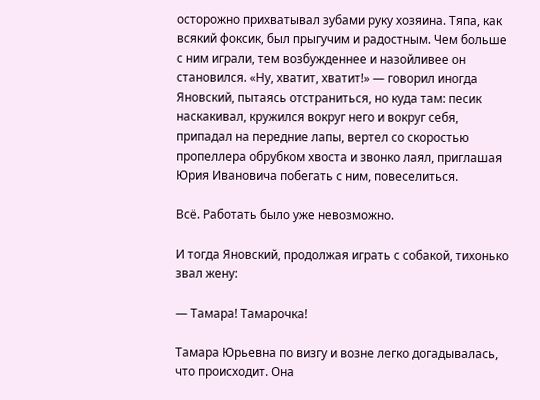осторожно прихватывал зубами руку хозяина. Тяпа, как всякий фоксик, был прыгучим и радостным. Чем больше с ним играли, тем возбужденнее и назойливее он становился. «Ну, хватит, хватит!» — говорил иногда Яновский, пытаясь отстраниться, но куда там: песик наскакивал, кружился вокруг него и вокруг себя, припадал на передние лапы, вертел со скоростью пропеллера обрубком хвоста и звонко лаял, приглашая Юрия Ивановича побегать с ним, повеселиться.

Всё. Работать было уже невозможно.

И тогда Яновский, продолжая играть с собакой, тихонько звал жену:

— Тамара! Тамарочка!

Тамара Юрьевна по визгу и возне легко догадывалась, что происходит. Она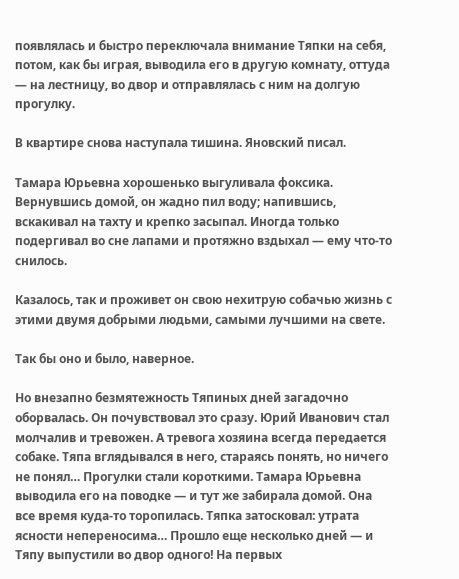появлялась и быстро переключала внимание Тяпки на себя, потом, как бы играя, выводила его в другую комнату, оттуда — на лестницу, во двор и отправлялась с ним на долгую прогулку.

В квартире снова наступала тишина. Яновский писал.

Тамара Юрьевна хорошенько выгуливала фоксика. Вернувшись домой, он жадно пил воду; напившись, вскакивал на тахту и крепко засыпал. Иногда только подергивал во сне лапами и протяжно вздыхал — ему что-то снилось.

Казалось, так и проживет он свою нехитрую собачью жизнь с этими двумя добрыми людьми, самыми лучшими на свете.

Так бы оно и было, наверное.

Но внезапно безмятежность Тяпиных дней загадочно оборвалась. Он почувствовал это сразу. Юрий Иванович стал молчалив и тревожен. А тревога хозяина всегда передается собаке. Тяпа вглядывался в него, стараясь понять, но ничего не понял… Прогулки стали короткими. Тамара Юрьевна выводила его на поводке — и тут же забирала домой. Она все время куда-то торопилась. Тяпка затосковал: утрата ясности непереносима… Прошло еще несколько дней — и Тяпу выпустили во двор одного! На первых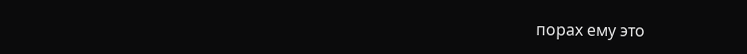порах ему это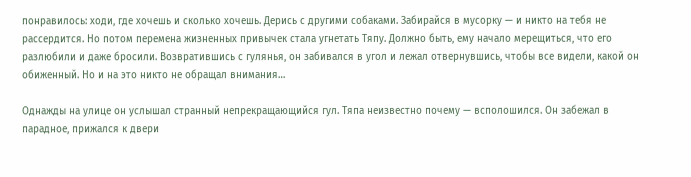понравилось: ходи, где хочешь и сколько хочешь. Дерись с другими собаками. Забирайся в мусорку — и никто на тебя не рассердится. Но потом перемена жизненных привычек стала угнетать Тяпу. Должно быть, ему начало мерещиться, что его разлюбили и даже бросили. Возвратившись с гулянья, он забивался в угол и лежал отвернувшись, чтобы все видели, какой он обиженный. Но и на это никто не обращал внимания…

Однажды на улице он услышал странный непрекращающийся гул. Тяпа неизвестно почему — всполошился. Он забежал в парадное, прижался к двери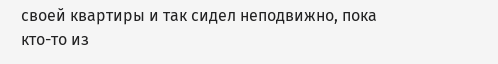своей квартиры и так сидел неподвижно, пока кто-то из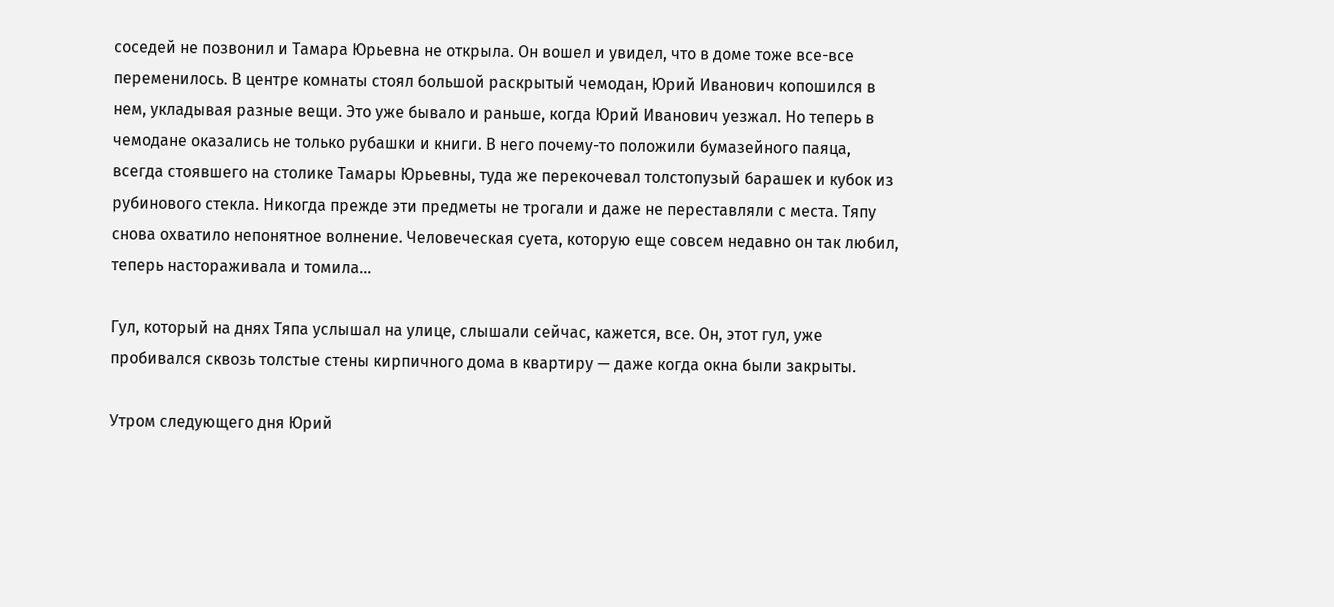соседей не позвонил и Тамара Юрьевна не открыла. Он вошел и увидел, что в доме тоже все-все переменилось. В центре комнаты стоял большой раскрытый чемодан, Юрий Иванович копошился в нем, укладывая разные вещи. Это уже бывало и раньше, когда Юрий Иванович уезжал. Но теперь в чемодане оказались не только рубашки и книги. В него почему-то положили бумазейного паяца, всегда стоявшего на столике Тамары Юрьевны, туда же перекочевал толстопузый барашек и кубок из рубинового стекла. Никогда прежде эти предметы не трогали и даже не переставляли с места. Тяпу снова охватило непонятное волнение. Человеческая суета, которую еще совсем недавно он так любил, теперь настораживала и томила…

Гул, который на днях Тяпа услышал на улице, слышали сейчас, кажется, все. Он, этот гул, уже пробивался сквозь толстые стены кирпичного дома в квартиру — даже когда окна были закрыты.

Утром следующего дня Юрий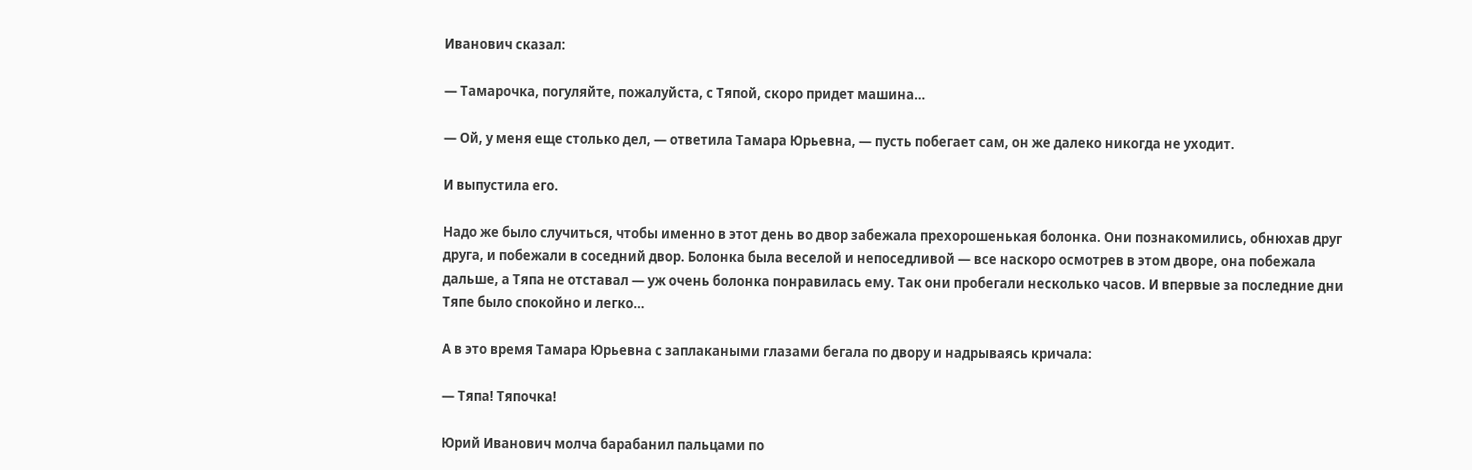Иванович сказал:

— Тамарочка, погуляйте, пожалуйста, с Тяпой, скоро придет машина…

— Ой, у меня еще столько дел, — ответила Тамара Юрьевна, — пусть побегает сам, он же далеко никогда не уходит.

И выпустила его.

Надо же было случиться, чтобы именно в этот день во двор забежала прехорошенькая болонка. Они познакомились, обнюхав друг друга, и побежали в соседний двор. Болонка была веселой и непоседливой — все наскоро осмотрев в этом дворе, она побежала дальше, а Тяпа не отставал — уж очень болонка понравилась ему. Так они пробегали несколько часов. И впервые за последние дни Тяпе было спокойно и легко…

А в это время Тамара Юрьевна с заплакаными глазами бегала по двору и надрываясь кричала:

— Тяпа! Тяпочка!

Юрий Иванович молча барабанил пальцами по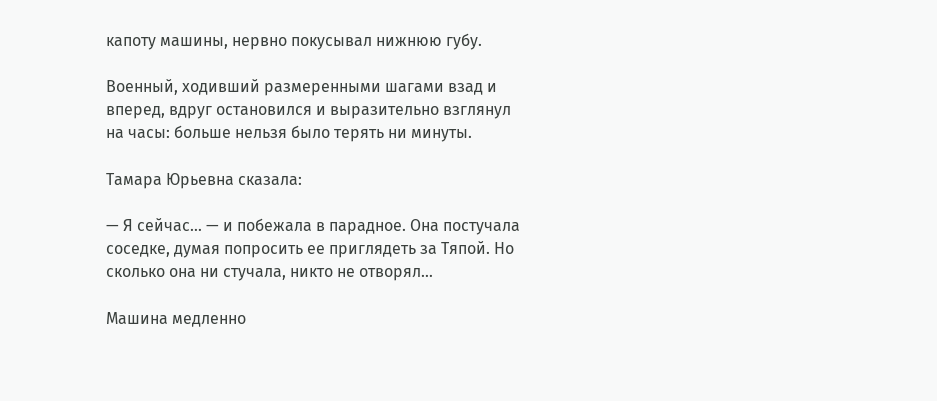капоту машины, нервно покусывал нижнюю губу.

Военный, ходивший размеренными шагами взад и вперед, вдруг остановился и выразительно взглянул на часы: больше нельзя было терять ни минуты.

Тамара Юрьевна сказала:

— Я сейчас… — и побежала в парадное. Она постучала соседке, думая попросить ее приглядеть за Тяпой. Но сколько она ни стучала, никто не отворял…

Машина медленно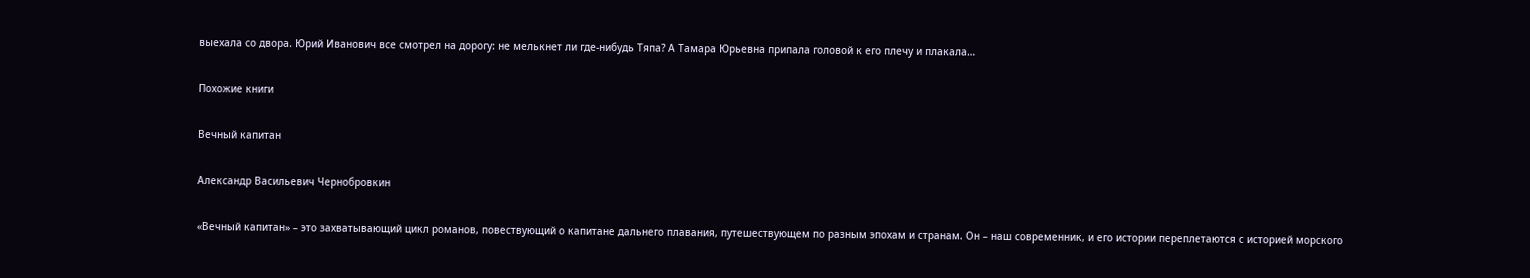выехала со двора. Юрий Иванович все смотрел на дорогу: не мелькнет ли где-нибудь Тяпа? А Тамара Юрьевна припала головой к его плечу и плакала…

Похожие книги

Вечный капитан

Александр Васильевич Чернобровкин

«Вечный капитан» – это захватывающий цикл романов, повествующий о капитане дальнего плавания, путешествующем по разным эпохам и странам. Он – наш современник, и его истории переплетаются с историей морского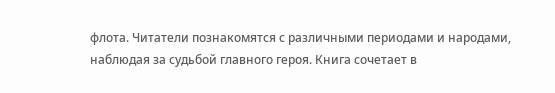флота. Читатели познакомятся с различными периодами и народами, наблюдая за судьбой главного героя. Книга сочетает в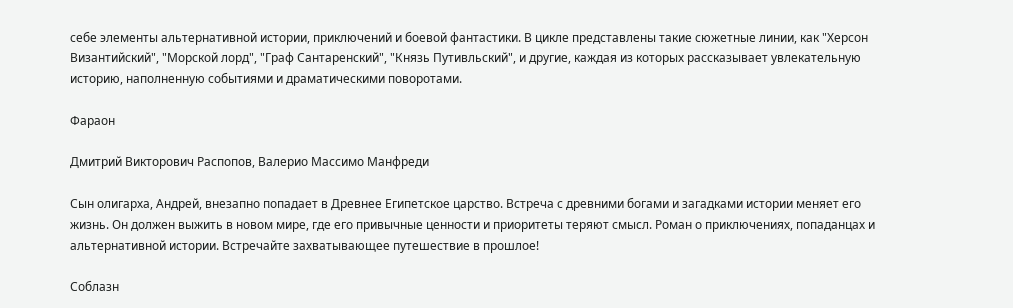себе элементы альтернативной истории, приключений и боевой фантастики. В цикле представлены такие сюжетные линии, как "Херсон Византийский", "Морской лорд", "Граф Сантаренский", "Князь Путивльский", и другие, каждая из которых рассказывает увлекательную историю, наполненную событиями и драматическими поворотами.

Фараон

Дмитрий Викторович Распопов, Валерио Массимо Манфреди

Сын олигарха, Андрей, внезапно попадает в Древнее Египетское царство. Встреча с древними богами и загадками истории меняет его жизнь. Он должен выжить в новом мире, где его привычные ценности и приоритеты теряют смысл. Роман о приключениях, попаданцах и альтернативной истории. Встречайте захватывающее путешествие в прошлое!

Соблазн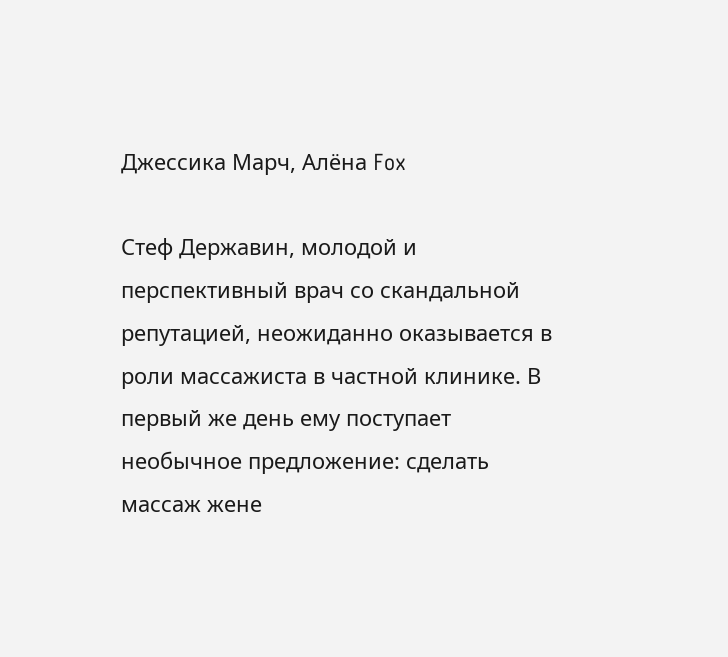Джессика Марч, Алёна Fox

Стеф Державин, молодой и перспективный врач со скандальной репутацией, неожиданно оказывается в роли массажиста в частной клинике. В первый же день ему поступает необычное предложение: сделать массаж жене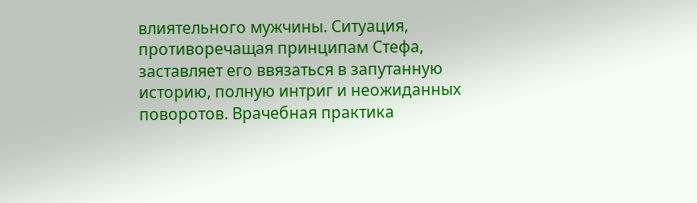влиятельного мужчины. Ситуация, противоречащая принципам Стефа, заставляет его ввязаться в запутанную историю, полную интриг и неожиданных поворотов. Врачебная практика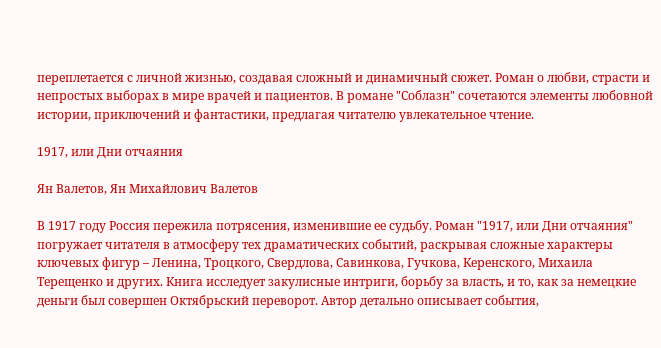переплетается с личной жизнью, создавая сложный и динамичный сюжет. Роман о любви, страсти и непростых выборах в мире врачей и пациентов. В романе "Соблазн" сочетаются элементы любовной истории, приключений и фантастики, предлагая читателю увлекательное чтение.

1917, или Дни отчаяния

Ян Валетов, Ян Михайлович Валетов

В 1917 году Россия пережила потрясения, изменившие ее судьбу. Роман "1917, или Дни отчаяния" погружает читателя в атмосферу тех драматических событий, раскрывая сложные характеры ключевых фигур – Ленина, Троцкого, Свердлова, Савинкова, Гучкова, Керенского, Михаила Терещенко и других. Книга исследует закулисные интриги, борьбу за власть, и то, как за немецкие деньги был совершен Октябрьский переворот. Автор детально описывает события,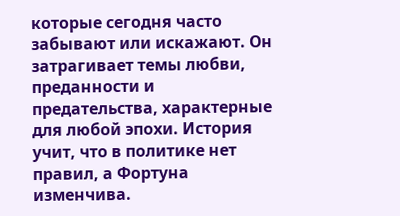которые сегодня часто забывают или искажают. Он затрагивает темы любви, преданности и предательства, характерные для любой эпохи. История учит, что в политике нет правил, а Фортуна изменчива.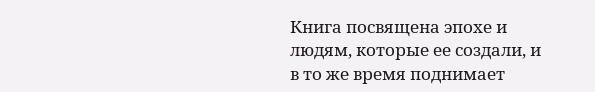Книга посвящена эпохе и людям, которые ее создали, и в то же время поднимает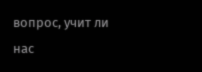вопрос, учит ли нас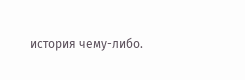история чему-либо.